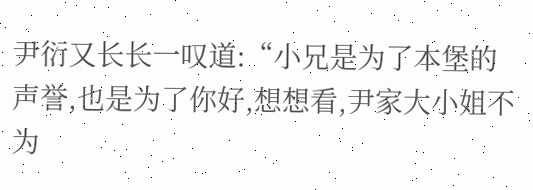尹衍又长长一叹道:“小兄是为了本堡的声誉,也是为了你好,想想看,尹家大小姐不为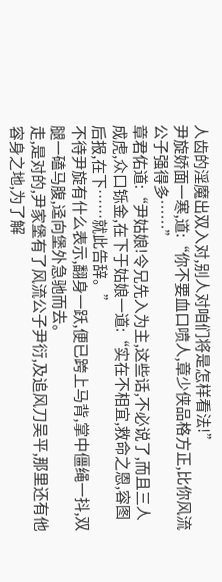人齿的淫魔出双入对,别人对咱们将是怎样看法!”
尹旋娇面一寒,道:“你不要血口喷人,章少侠品格方正,比你风流公子强得多……”
章君佑道:“尹姑娘!令兄先入为主,这些话,不必说了,而且三人成虎,众口铄金,在下于姑娘一道:“实在不相宜,救命之恩,容图后报,在下……就此告辞。”
不待尹旋有什么表示,翻身一跃,便已跨上马背,掌中僵绳一抖,双腿一磕马腹,迳向堡外急驰而去。
走,是对的,尹家堡有了风流公子尹衍,及追风刀吴平,那里还有他容身之地,为了解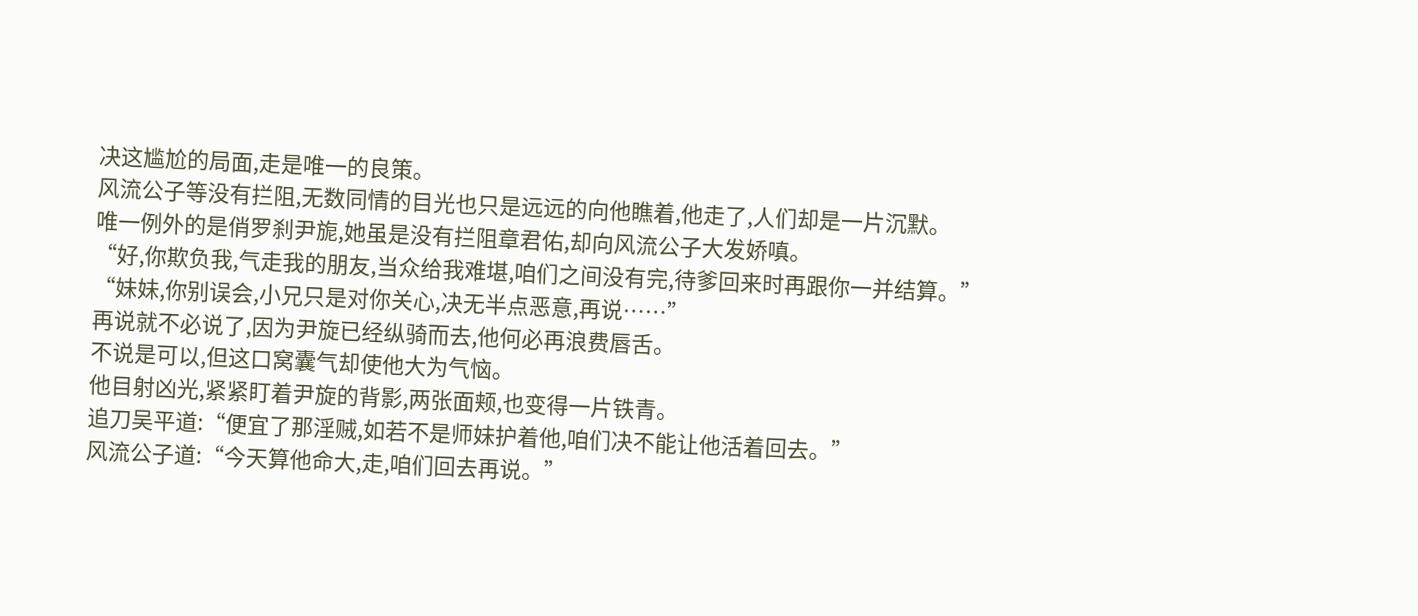决这尴尬的局面,走是唯一的良策。
风流公子等没有拦阻,无数同情的目光也只是远远的向他瞧着,他走了,人们却是一片沉默。
唯一例外的是俏罗刹尹旎,她虽是没有拦阻章君佑,却向风流公子大发娇嗔。
“好,你欺负我,气走我的朋友,当众给我难堪,咱们之间没有完,待爹回来时再跟你一并结算。”
“妹妹,你别误会,小兄只是对你关心,决无半点恶意,再说……”
再说就不必说了,因为尹旋已经纵骑而去,他何必再浪费唇舌。
不说是可以,但这口窝囊气却使他大为气恼。
他目射凶光,紧紧盯着尹旋的背影,两张面颊,也变得一片铁青。
追刀吴平道:“便宜了那淫贼,如若不是师妹护着他,咱们决不能让他活着回去。”
风流公子道:“今天算他命大,走,咱们回去再说。”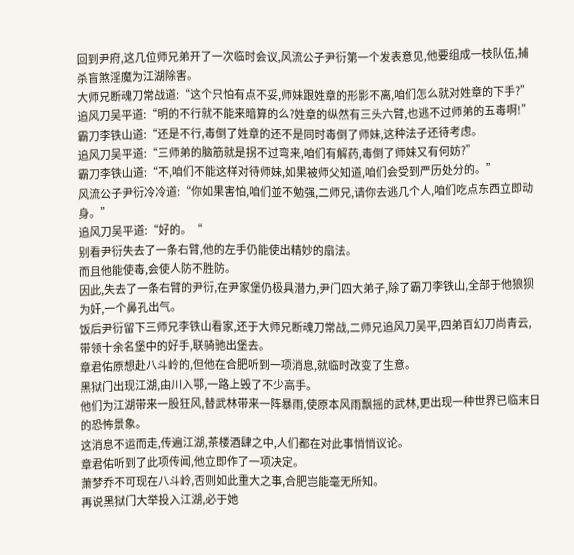回到尹府,这几位师兄弟开了一次临时会议,风流公子尹衍第一个发表意见,他要组成一枝队伍,捕杀盲煞淫魔为江湖除害。
大师兄断魂刀常战道:“这个只怕有点不妥,师妹跟姓章的形影不离,咱们怎么就对姓章的下手?”
追风刀吴平道:“明的不行就不能来暗算的么?姓章的纵然有三头六臂,也逃不过师弟的五毒啊!”
霸刀李铁山道:“还是不行,毒倒了姓章的还不是同时毒倒了师妹,这种法子还待考虑。
追风刀吴平道:“三师弟的脑筋就是拐不过弯来,咱们有解药,毒倒了师妹又有何妨?”
霸刀李铁山道:“不,咱们不能这样对待师妹,如果被师父知道,咱们会受到严历处分的。”
风流公子尹衍冷冷道:“你如果害怕,咱们並不勉强,二师兄,请你去逃几个人,咱们吃点东西立即动身。”
追风刀吴平道:“好的。“
别看尹衍失去了一条右臂,他的左手仍能使出精妙的扇法。
而且他能使毒,会使人防不胜防。
因此,失去了一条右臂的尹衍,在尹家堡仍极具潜力,尹门四大弟子,除了霸刀李铁山,全部于他狼狈为奸,一个鼻孔出气。
饭后尹衍留下三师兄李铁山看家,还于大师兄断魂刀常战,二师兄追风刀吴平,四弟百幻刀尚青云,带领十余名堡中的好手,联骑驰出堡去。
章君佑原想赴八斗岭的,但他在合肥听到一项消息,就临时改变了生意。
黑狱门出现江湖,由川入鄂,一路上毁了不少高手。
他们为江湖带来一股狂风,替武林带来一阵暴雨,使原本风雨飘摇的武林,更出现一种世界已临末日的恐怖景象。
这消息不运而走,传遍江湖,茶楼酒肆之中,人们都在对此事悄悄议论。
章君佑听到了此项传闻,他立即作了一项决定。
萧梦乔不可现在八斗岭,否则如此重大之事,合肥岂能毫无所知。
再说黑狱门大举投入江湖,必于她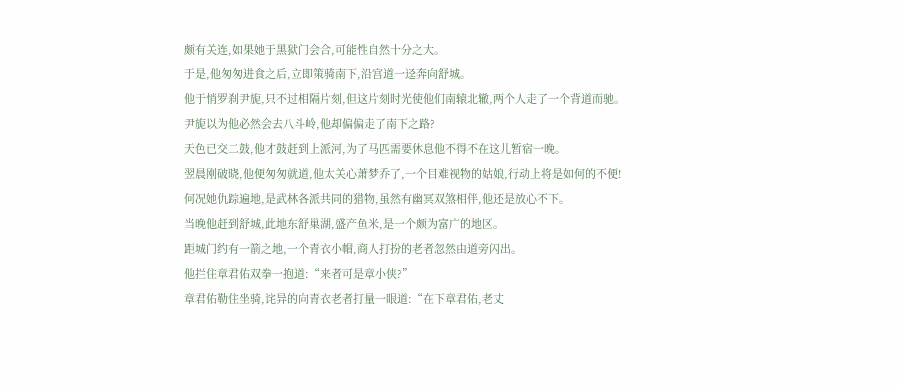颇有关连,如果她于黑狱门会合,可能性自然十分之大。
于是,他匆匆进食之后,立即策骑南下,沿宫道一迳奔向舒城。
他于悄罗刹尹旎,只不过相隔片刻,但这片刻时光使他们南辕北辙,两个人走了一个背道而驰。
尹旎以为他必然会去八斗岭,他却偏偏走了南下之路?
天色已交二鼓,他才鼓赶到上派河,为了马匹需要休息他不得不在这儿暂宿一晚。
翌晨刚破晓,他便匆匆就道,他太关心萧梦乔了,一个目难视物的姑娘,行动上将是如何的不便!
何况她仇踪遍地,是武林各派共同的猎物,虽然有幽冥双煞相伴,他还是放心不下。
当晚他赶到舒城,此地东舒巢湖,盛产鱼米,是一个颇为富广的地区。
距城门约有一箭之地,一个青衣小帽,商人打扮的老者忽然由道旁闪出。
他拦住章君佑双拳一抱道:“来者可是章小侠?”
章君佑勒住坐骑,诧异的向青衣老者打量一眼道:“在下章君佑,老丈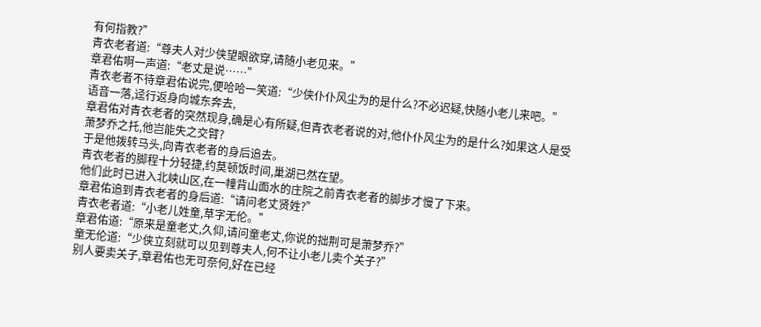有何指教?”
青衣老者道:“尊夫人对少侠望眼欲穿,请随小老见来。”
章君佑啊一声道:“老丈是说……”
青衣老者不待章君佑说完,便哈哈一笑道:“少侠仆仆风尘为的是什么?不必迟疑,快随小老儿来吧。”
语音一落,迳行返身向城东奔去,
章君佑对青衣老者的突然现身,确是心有所疑,但青衣老者说的对,他仆仆风尘为的是什么?如果这人是受萧梦乔之托,他岂能失之交臂?
于是他拨转马头,向青衣老者的身后追去。
青衣老者的脚程十分轻捷,约莫顿饭时间,巢湖已然在望。
他们此时已进入北峡山区,在一幢背山面水的庄院之前青衣老者的脚步才慢了下来。
章君佑追到青衣老者的身后道:“请问老丈贤姓?”
青衣老者道:“小老儿姓童,草字无伦。”
章君佑道:“原来是童老丈,久仰,请问童老丈,你说的拙荆可是萧梦乔?”
童无伦道:“少侠立刻就可以见到尊夫人,何不让小老儿卖个关子?”
别人要卖关子,章君佑也无可奈何,好在已经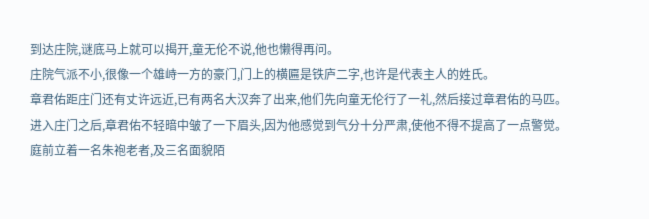到达庄院,谜底马上就可以揭开,童无伦不说,他也懒得再问。
庄院气派不小,很像一个雄峙一方的豪门,门上的横匾是铁庐二字,也许是代表主人的姓氏。
章君佑距庄门还有丈许远近,已有两名大汉奔了出来,他们先向童无伦行了一礼,然后接过章君佑的马匹。
进入庄门之后,章君佑不轻暗中皱了一下眉头,因为他感觉到气分十分严肃,使他不得不提高了一点警觉。
庭前立着一名朱袍老者,及三名面貌陌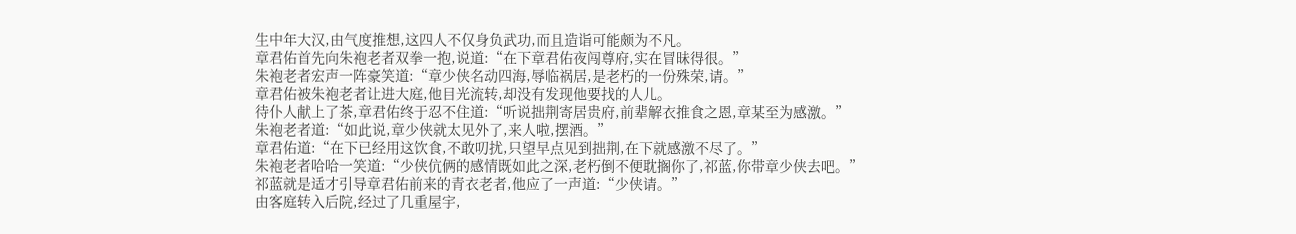生中年大汉,由气度推想,这四人不仅身负武功,而且造诣可能颇为不凡。
章君佑首先向朱袍老者双拳一抱,说道:“在下章君佑夜闯尊府,实在冒昧得很。”
朱袍老者宏声一阵豪笑道:“章少侠名动四海,辱临祸居,是老朽的一份殊荣,请。”
章君佑被朱袍老者让进大庭,他目光流转,却没有发现他要找的人儿。
待仆人献上了茶,章君佑终于忍不住道:“听说拙荆寄居贵府,前辈解衣推食之恩,章某至为感激。”
朱袍老者道:“如此说,章少侠就太见外了,来人啦,摆酒。”
章君佑道:“在下已经用这饮食,不敢叨扰,只望早点见到拙荆,在下就感激不尽了。”
朱袍老者哈哈一笑道:“少侠伉俩的感情既如此之深,老朽倒不便耽搁你了,祁蓝,你带章少侠去吧。”
祁蓝就是适才引导章君佑前来的青衣老者,他应了一声道:“少侠请。”
由客庭转入后院,经过了几重屋宇,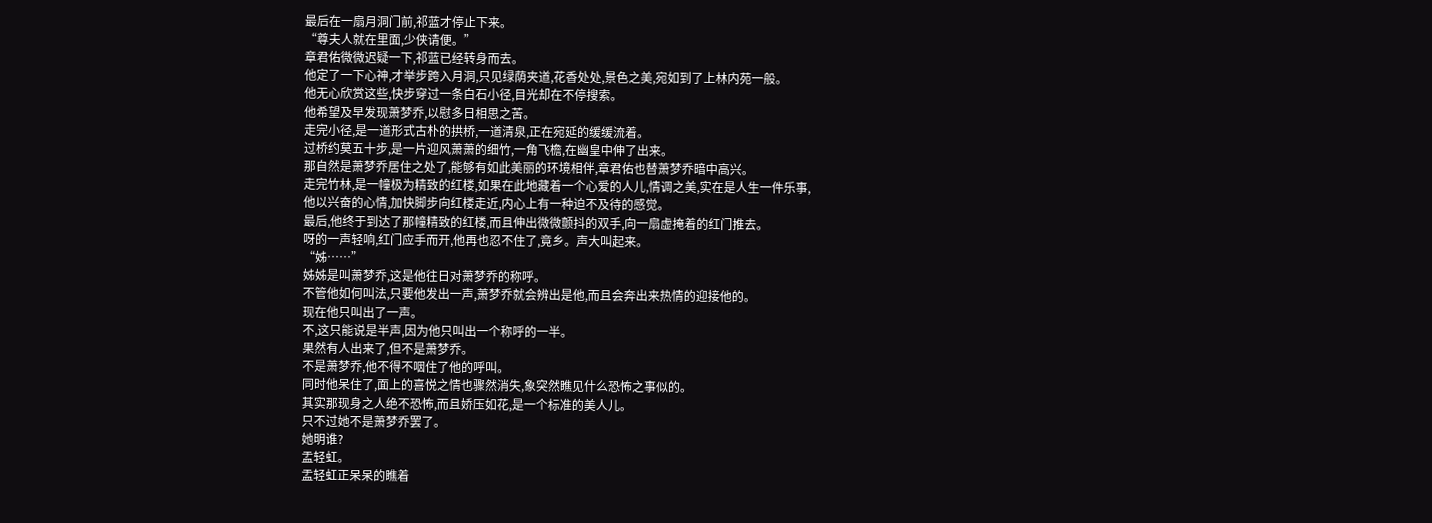最后在一扇月洞门前,祁蓝才停止下来。
“尊夫人就在里面,少侠请便。”
章君佑微微迟疑一下,祁蓝已经转身而去。
他定了一下心神,才举步跨入月洞,只见绿荫夹道,花香处处,景色之美,宛如到了上林内苑一般。
他无心欣赏这些,快步穿过一条白石小径,目光却在不停搜索。
他希望及早发现萧梦乔,以慰多日相思之苦。
走完小径,是一道形式古朴的拱桥,一道清泉,正在宛延的缓缓流着。
过桥约莫五十步,是一片迎风萧萧的细竹,一角飞檐,在幽皇中伸了出来。
那自然是萧梦乔居住之处了,能够有如此美丽的环境相伴,章君佑也替萧梦乔暗中高兴。
走完竹林,是一幢极为精致的红楼,如果在此地藏着一个心爱的人儿,情调之美,实在是人生一件乐事,
他以兴奋的心情,加快脚步向红楼走近,内心上有一种迫不及待的感觉。
最后,他终于到达了那幢精致的红楼,而且伸出微微颤抖的双手,向一扇虚掩着的红门推去。
呀的一声轻响,红门应手而开,他再也忍不住了,竟乡。声大叫起来。
“姊……”
姊姊是叫萧梦乔,这是他往日对萧梦乔的称呼。
不管他如何叫法,只要他发出一声,萧梦乔就会辨出是他,而且会奔出来热情的迎接他的。
现在他只叫出了一声。
不,这只能说是半声,因为他只叫出一个称呼的一半。
果然有人出来了,但不是萧梦乔。
不是萧梦乔,他不得不咽住了他的呼叫。
同时他呆住了,面上的喜悦之情也骤然消失,象突然瞧见什么恐怖之事似的。
其实那现身之人绝不恐怖,而且娇压如花,是一个标准的美人儿。
只不过她不是萧梦乔罢了。
她明谁?
盂轻虹。
盂轻虹正呆呆的瞧着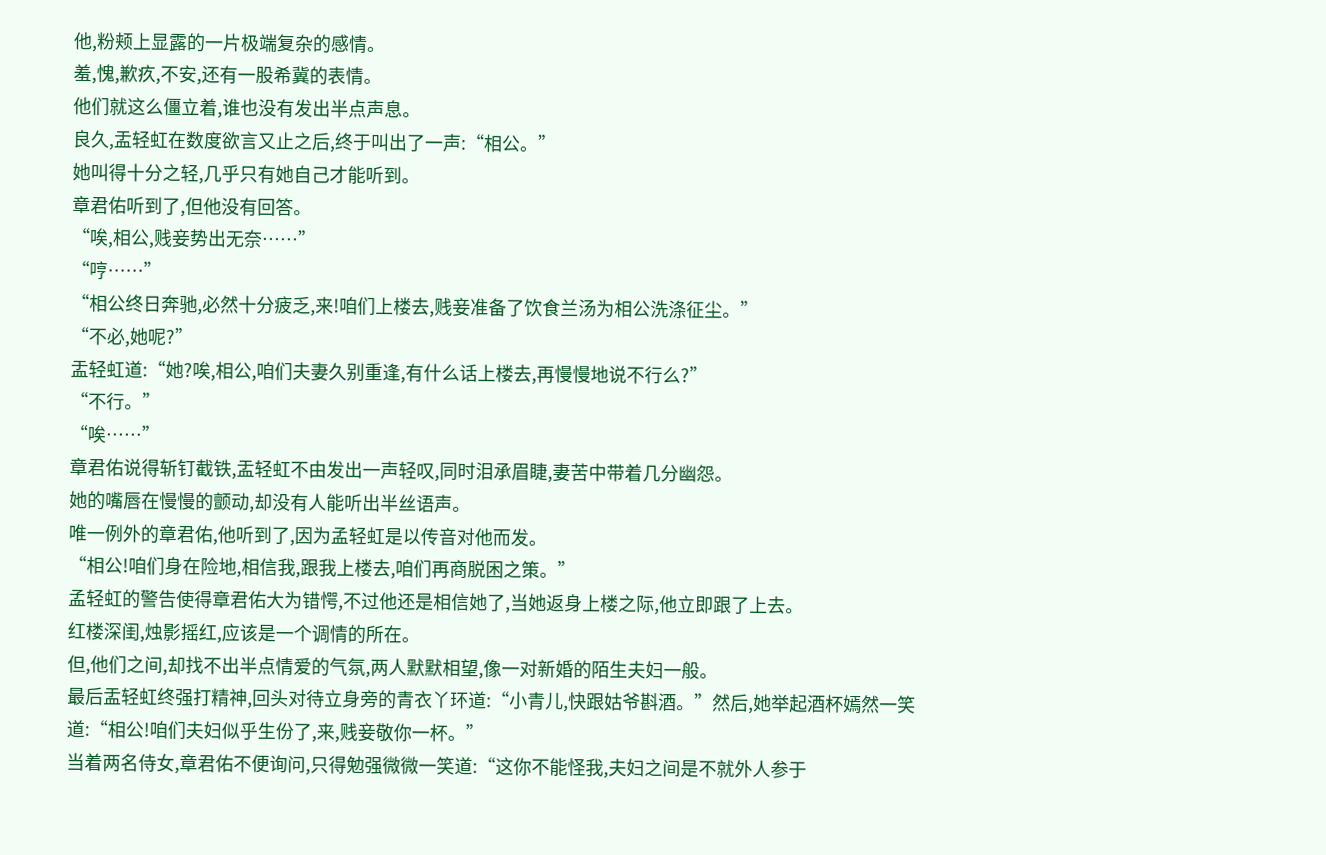他,粉颊上显露的一片极端复杂的感情。
羞,愧,歉疚,不安,还有一股希冀的表情。
他们就这么僵立着,谁也没有发出半点声息。
良久,盂轻虹在数度欲言又止之后,终于叫出了一声:“相公。”
她叫得十分之轻,几乎只有她自己才能听到。
章君佑听到了,但他没有回答。
“唉,相公,贱妾势出无奈……”
“哼……”
“相公终日奔驰,必然十分疲乏,来!咱们上楼去,贱妾准备了饮食兰汤为相公洗涤征尘。”
“不必,她呢?”
盂轻虹道:“她?唉,相公,咱们夫妻久别重逢,有什么话上楼去,再慢慢地说不行么?”
“不行。”
“唉……”
章君佑说得斩钉截铁,盂轻虹不由发出一声轻叹,同时泪承眉睫,妻苦中带着几分幽怨。
她的嘴唇在慢慢的颤动,却没有人能听出半丝语声。
唯一例外的章君佑,他听到了,因为孟轻虹是以传音对他而发。
“相公!咱们身在险地,相信我,跟我上楼去,咱们再商脱困之策。”
孟轻虹的警告使得章君佑大为错愕,不过他还是相信她了,当她返身上楼之际,他立即跟了上去。
红楼深闺,烛影摇红,应该是一个调情的所在。
但,他们之间,却找不出半点情爱的气氛,两人默默相望,像一对新婚的陌生夫妇一般。
最后盂轻虹终强打精神,回头对待立身旁的青衣丫环道:“小青儿,快跟姑爷斟酒。”然后,她举起酒杯嫣然一笑道:“相公!咱们夫妇似乎生份了,来,贱妾敬你一杯。”
当着两名侍女,章君佑不便询问,只得勉强微微一笑道:“这你不能怪我,夫妇之间是不就外人参于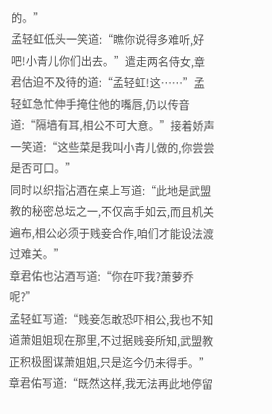的。”
孟轻虹低头一笑道:“瞧你说得多难听,好吧!小青儿你们出去。”遣走两名侍女,章君估迫不及待的道:“孟轻虹!这……”孟轻虹急忙伸手掩住他的嘴唇,仍以传音道:“隔墙有耳,相公不可大意。”接着娇声一笑道:“这些菜是我叫小青儿做的,你尝尝是否可口。”
同时以织指沾酒在桌上写道:“此地是武盟教的秘密总坛之一,不仅高手如云,而且机关遍布,相公必须于贱妾合作,咱们才能设法渡过难关。”
章君佑也沾酒写道:“你在吓我?萧萝乔呢?”
孟轻虹写道:“贱妾怎敢恐吓相公,我也不知道萧姐姐现在那里,不过据贱妾所知,武盟教正积极图谋萧姐姐,只是迄今仍未得手。”
章君佑写道:“既然这样,我无法再此地停留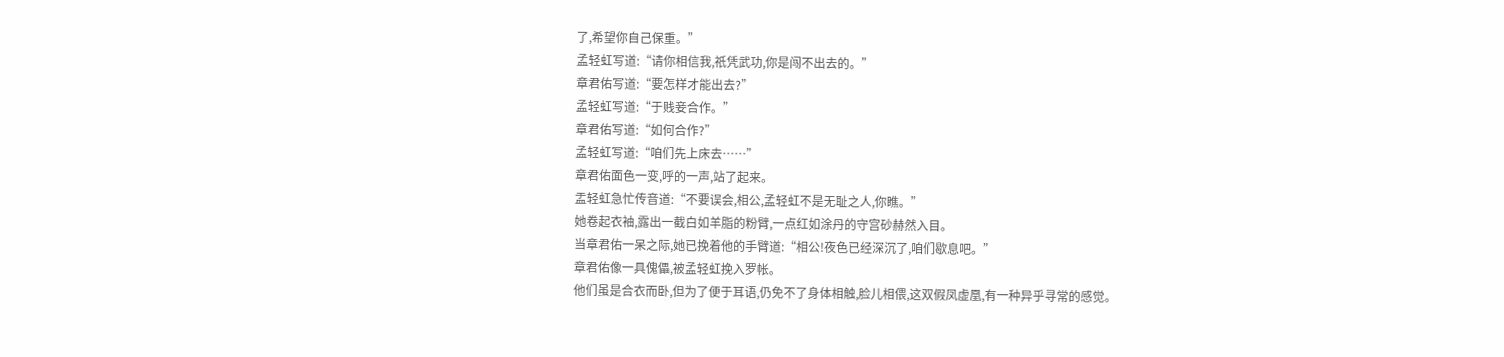了,希望你自己保重。”
孟轻虹写道:“请你相信我,祇凭武功,你是闯不出去的。”
章君佑写道:“要怎样才能出去?”
孟轻虹写道:“于贱妾合作。”
章君佑写道:“如何合作?”
孟轻虹写道:“咱们先上床去……”
章君佑面色一变,呼的一声,站了起来。
盂轻虹急忙传音道:“不要误会,相公,孟轻虹不是无耻之人,你瞧。”
她卷起衣袖,露出一截白如羊脂的粉臂,一点红如涂丹的守宫砂赫然入目。
当章君佑一呆之际,她已挽着他的手臂道:“相公!夜色已经深沉了,咱们歇息吧。”
章君佑像一具傀儡,被孟轻虹挽入罗帐。
他们虽是合衣而卧,但为了便于耳语,仍免不了身体相触,脸儿相偎,这双假凤虚凰,有一种异乎寻常的感觉。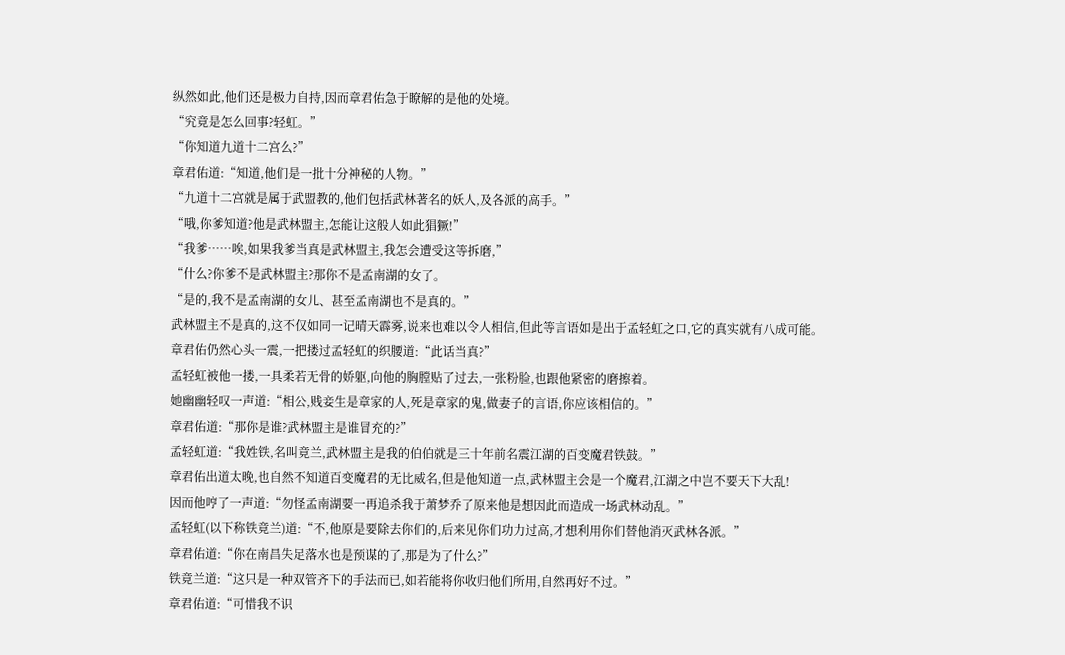纵然如此,他们还是极力自持,因而章君佑急于瞭解的是他的处境。
“究竟是怎么回事?轻虹。”
“你知道九道十二宫么?”
章君佑道:“知道,他们是一批十分神秘的人物。”
“九道十二宫就是属于武盟教的,他们包括武林著名的妖人,及各派的高手。”
“哦,你爹知道?他是武林盟主,怎能让这般人如此猖獗!”
“我爹……唉,如果我爹当真是武林盟主,我怎会遭受这等拆磨,”
“什么?你爹不是武林盟主?那你不是孟南湖的女了。
“是的,我不是孟南湖的女儿、甚至孟南湖也不是真的。”
武林盟主不是真的,这不仅如同一记晴天霹雾,说来也难以令人相信,但此等言语如是出于孟轻虹之口,它的真实就有八成可能。
章君佑仍然心头一震,一把搂过孟轻虹的织腰道:“此话当真?”
孟轻虹被他一搂,一具柔若无骨的娇躯,向他的胸膛贴了过去,一张粉脸,也跟他紧密的磨擦着。
她幽幽轻叹一声道:“相公,贱妾生是章家的人,死是章家的鬼,做妻子的言语,你应该相信的。”
章君佑道:“那你是谁?武林盟主是谁冒充的?”
孟轻虹道:“我姓铁,名叫竟兰,武林盟主是我的伯伯就是三十年前名震江湖的百变魔君铁鼓。”
章君佑出道太晚,也自然不知道百变魔君的无比威名,但是他知道一点,武林盟主会是一个魔君,江湖之中岂不要天下大乱!
因而他哼了一声道:“勿怪孟南湖要一再追杀我于萧梦乔了原来他是想因此而造成一场武林动乱。”
孟轻虹(以下称铁竟兰)道:“不,他原是要除去你们的,后来见你们功力过高,才想利用你们替他消灭武林各派。”
章君佑道:“你在南昌失足落水也是预谋的了,那是为了什么?”
铁竟兰道:“这只是一种双管齐下的手法而已,如若能将你收归他们所用,自然再好不过。”
章君佑道:“可惜我不识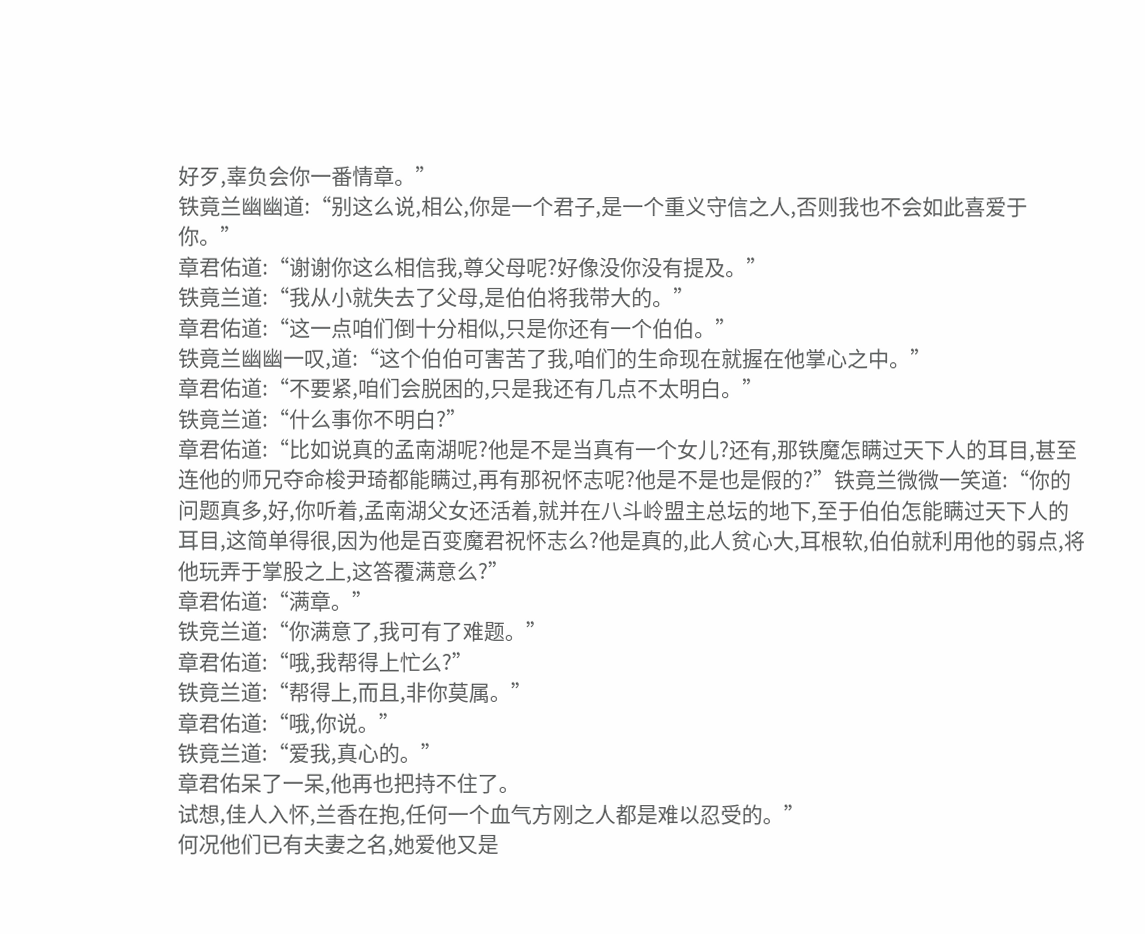好歹,辜负会你一番情章。”
铁竟兰幽幽道:“别这么说,相公,你是一个君子,是一个重义守信之人,否则我也不会如此喜爱于你。”
章君佑道:“谢谢你这么相信我,尊父母呢?好像没你没有提及。”
铁竟兰道:“我从小就失去了父母,是伯伯将我带大的。”
章君佑道:“这一点咱们倒十分相似,只是你还有一个伯伯。”
铁竟兰幽幽一叹,道:“这个伯伯可害苦了我,咱们的生命现在就握在他掌心之中。”
章君佑道:“不要紧,咱们会脱困的,只是我还有几点不太明白。”
铁竟兰道:“什么事你不明白?”
章君佑道:“比如说真的孟南湖呢?他是不是当真有一个女儿?还有,那铁魔怎瞒过天下人的耳目,甚至连他的师兄夺命梭尹琦都能瞒过,再有那祝怀志呢?他是不是也是假的?”铁竟兰微微一笑道:“你的问题真多,好,你听着,孟南湖父女还活着,就并在八斗岭盟主总坛的地下,至于伯伯怎能瞒过天下人的耳目,这简单得很,因为他是百变魔君祝怀志么?他是真的,此人贫心大,耳根软,伯伯就利用他的弱点,将他玩弄于掌股之上,这答覆满意么?”
章君佑道:“满章。”
铁竞兰道:“你满意了,我可有了难题。”
章君佑道:“哦,我帮得上忙么?”
铁竟兰道:“帮得上,而且,非你莫属。”
章君佑道:“哦,你说。”
铁竟兰道:“爱我,真心的。”
章君佑呆了一呆,他再也把持不住了。
试想,佳人入怀,兰香在抱,任何一个血气方刚之人都是难以忍受的。”
何况他们已有夫妻之名,她爱他又是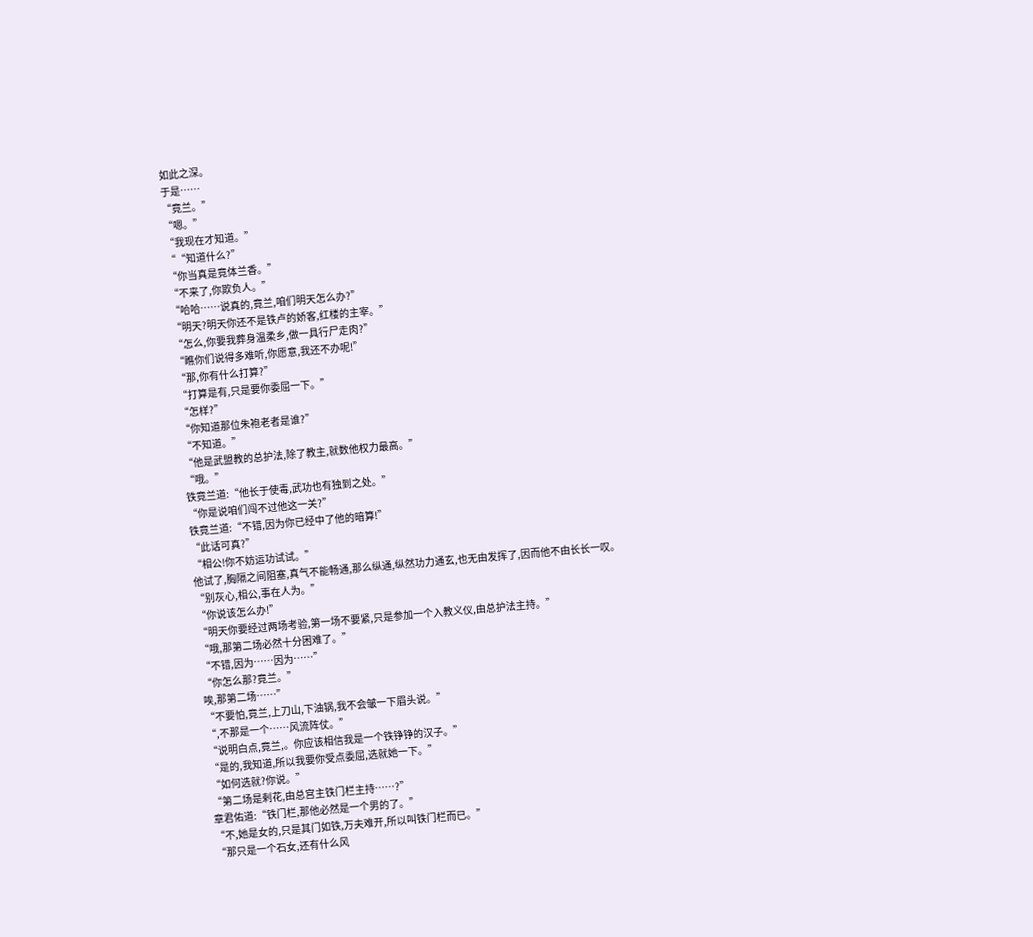如此之深。
于是……
“竟兰。”
“嗯。”
“我现在才知道。”
““知道什么?”
“你当真是竟体兰香。”
“不来了,你欺负人。”
“哈哈……说真的,竟兰,咱们明天怎么办?”
“明天?明天你还不是铁卢的娇客,红楼的主宰。”
“怎么,你要我葬身温柔乡,做一具行尸走肉?”
“瞧你们说得多难听,你愿意,我还不办呢!”
“那,你有什么打算?”
“打算是有,只是要你委屈一下。”
“怎样?”
“你知道那位朱袍老者是谁?”
“不知道。”
“他是武盟教的总护法,除了教主,就数他权力最高。”
“哦。”
铁竟兰道:“他长于使毒,武功也有独到之处。”
“你是说咱们闯不过他这一关?”
铁竟兰道:“不错,因为你已经中了他的暗算!”
“此话可真?”
“相公!你不妨运功试试。”
他试了,胸隔之间阻塞,真气不能畅通,那么纵通,纵然功力通玄,也无由发挥了,因而他不由长长一叹。
“别灰心,相公,事在人为。”
“你说该怎么办!”
“明天你要经过两场考验,第一场不要紧,只是参加一个入教义仪,由总护法主持。”
“哦,那第二场必然十分困难了。”
“不错,因为……因为……”
“你怎么那?竟兰。”
唉,那第二场……”
“不要怕,竟兰,上刀山,下油锅,我不会皱一下眉头说。”
“,不那是一个……风流阵仗。”
“说明白点,竟兰,。你应该相信我是一个铁铮铮的汉子。”
“是的,我知道,所以我要你受点委屈,选就她一下。”
“如何选就?你说。”
“第二场是剌花,由总宫主铁门栏主持……?”
章君佑道:“铁门栏,那他必然是一个男的了。”
“不,她是女的,只是其门如铁,万夫难开,所以叫铁门栏而已。”
“那只是一个石女,还有什么风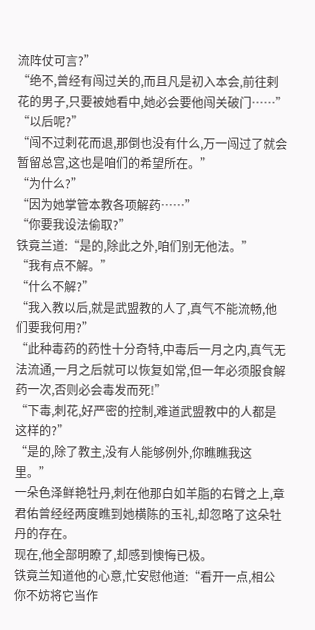流阵仗可言?”
“绝不,曾经有闯过关的,而且凡是初入本会,前往剌花的男子,只要被她看中,她必会要他闯关破门……”
“以后呢?”
“闯不过剌花而退,那倒也没有什么,万一闯过了就会暂留总宫,这也是咱们的希望所在。”
“为什么?”
“因为她掌管本教各项解药……”
“你要我设法偷取?”
铁竟兰道:“是的,除此之外,咱们别无他法。”
“我有点不解。”
“什么不解?”
“我入教以后,就是武盟教的人了,真气不能流畅,他们要我何用?”
“此种毒药的药性十分奇特,中毒后一月之内,真气无法流通,一月之后就可以恢复如常,但一年必须服食解药一次,否则必会毒发而死!”
“下毒,刺花,好严密的控制,难道武盟教中的人都是这样的?”
“是的,除了教主,没有人能够例外,你瞧瞧我这里。”
一朵色泽鲜艳牡丹,刺在他那白如羊脂的右臂之上,章君佑曾经经两度瞧到她横陈的玉礼,却忽略了这朵牡丹的存在。
现在,他全部明瞭了,却感到懊悔已极。
铁竟兰知道他的心意,忙安慰他道:“看开一点,相公你不妨将它当作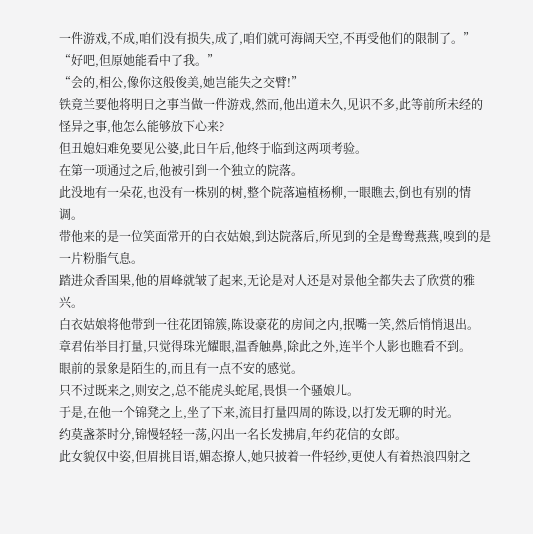一件游戏,不成,咱们没有损失,成了,咱们就可海阔天空,不再受他们的限制了。”
“好吧,但原她能看中了我。”
“会的,相公,像你这般俊美,她岂能失之交臂!”
铁竟兰要他将明日之事当做一件游戏,然而,他出道未久,见识不多,此等前所未经的怪异之事,他怎么能够放下心来?
但丑媳妇难免要见公婆,此日午后,他终于临到这两项考验。
在第一项通过之后,他被引到一个独立的院落。
此没地有一朵花,也没有一株别的树,整个院落遍植杨柳,一眼瞧去,倒也有别的情调。
带他来的是一位笑面常开的白衣姑娘,到达院落后,所见到的全是鸯鸯燕燕,嗅到的是一片粉脂气息。
踏进众香国果,他的眉峰就皱了起来,无论是对人还是对景他全都失去了欣赏的雅兴。
白衣姑娘将他带到一往花团锦簇,陈设豪花的房间之内,抿嘴一笑,然后悄悄退出。
章君佑举目打量,只觉得珠光耀眼,温香触鼻,除此之外,连半个人影也瞧看不到。
眼前的景象是陌生的,而且有一点不安的感觉。
只不过既来之,则安之,总不能虎头蛇尾,畏惧一个骚娘儿。
于是,在他一个锦凳之上,坐了下来,流目打量四周的陈设,以打发无聊的时光。
约莫盏茶时分,锦慢轻轻一荡,闪出一名长发拂肩,年约花信的女郎。
此女貌仅中姿,但眉挑目语,媚态撩人,她只披着一件轻纱,更使人有着热浪四射之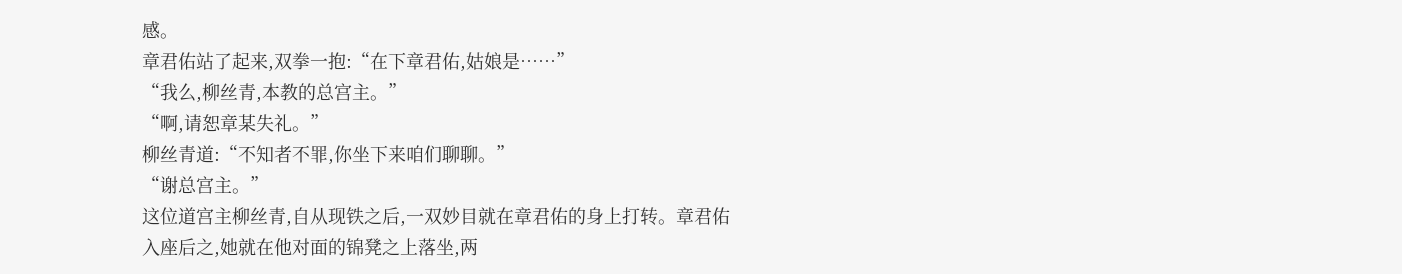感。
章君佑站了起来,双拳一抱:“在下章君佑,姑娘是……”
“我么,柳丝青,本教的总宫主。”
“啊,请恕章某失礼。”
柳丝青道:“不知者不罪,你坐下来咱们聊聊。”
“谢总宫主。”
这位道宫主柳丝青,自从现铁之后,一双妙目就在章君佑的身上打转。章君佑入座后之,她就在他对面的锦凳之上落坐,两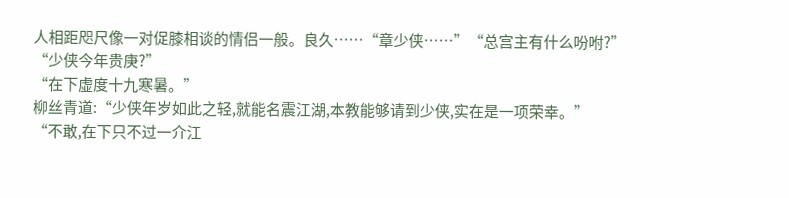人相距咫尺像一对促膝相谈的情侣一般。良久……“章少侠……”“总宫主有什么吩咐?”
“少侠今年贵庚?”
“在下虚度十九寒暑。”
柳丝青道:“少侠年岁如此之轻,就能名震江湖,本教能够请到少侠,实在是一项荣幸。”
“不敢,在下只不过一介江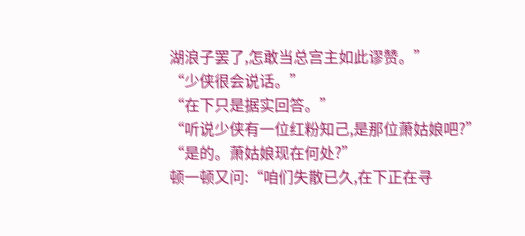湖浪子罢了,怎敢当总宫主如此谬赞。”
“少侠很会说话。”
“在下只是据实回答。”
“听说少侠有一位红粉知己,是那位萧姑娘吧?”
“是的。萧姑娘现在何处?”
顿一顿又问:“咱们失散已久,在下正在寻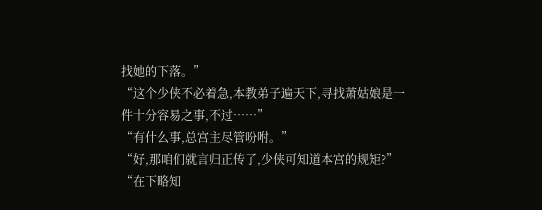找她的下落。”
“这个少侠不必着急,本教弟子遍天下,寻找萧姑娘是一件十分容易之事,不过……”
“有什么事,总宫主尽管吩咐。”
“好,那咱们就言归正传了,少侠可知道本宫的规矩?”
“在下略知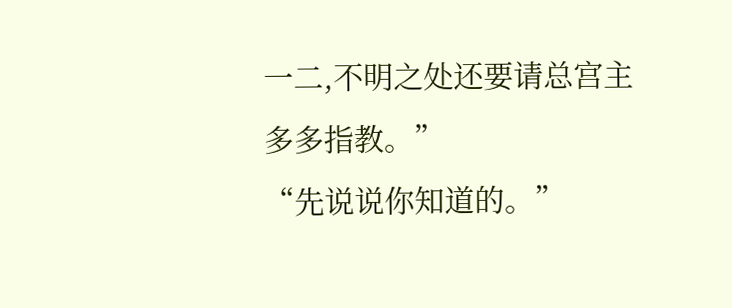一二,不明之处还要请总宫主多多指教。”
“先说说你知道的。”